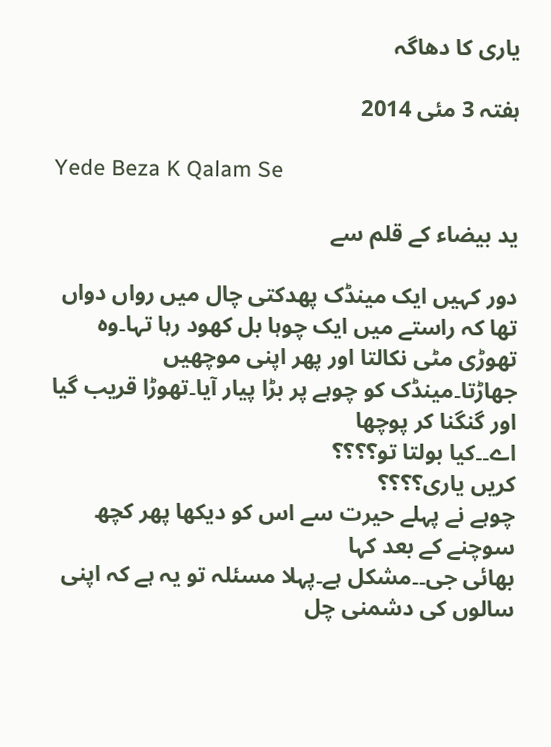یاری کا دھاگہ

ہفتہ 3 مئی 2014

Yede Beza K Qalam Se

ید بیضاء کے قلم سے

دور کہیں ایک مینڈک پھدکتی چال میں رواں دواں تھا کہ راستے میں ایک چوہا بل کھود رہا تہا۔وہ تھوڑی مٹی نکالتا اور پھر اپنی موچھیں جھاڑتا۔مینڈک کو چوہے پر بڑا پیار آیا۔تھوڑا قریب گیا اور گنگنا کر پوچھا
اے۔۔کیا بولتا تو؟؟؟؟
کریں یاری؟؟؟؟
چوہے نے پہلے حیرت سے اس کو دیکھا پھر کچھ سوچنے کے بعد کہا
بھائی جی۔۔مشکل ہے۔پہلا مسئلہ تو یہ ہے کہ اپنی سالوں کی دشمنی چل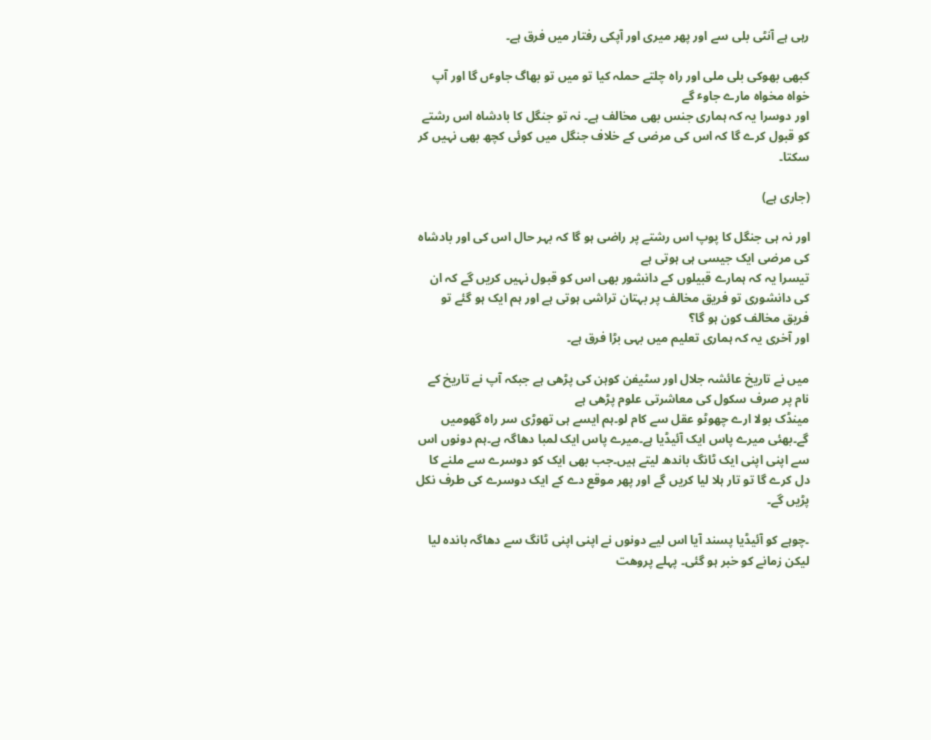رہی ہے آنٹی بلی سے اور پھر میری اور آپکی رفتار میں فرق ہے۔

کبھی بھوکی بلی ملی اور راہ چلتے حملہ کیا تو میں تو بھاگ جاوٴں گا اور آپ خواہ مخواہ مارے جاوٴ گے
اور دوسرا یہ کہ ہماری جنس بھی مخالف ہے۔ نہ تو جنگل کا بادشاہ اس رشتے کو قبول کرے گا کہ اس کی مرضی کے خلاف جنگل میں کوئی کچھ بھی نہیں کر سکتا۔

(جاری ہے)

اور نہ ہی جنگل کا پوپ اس رشتے پر راضی ہو گا کہ بہر حال اس کی اور بادشاہ کی مرضی ایک جیسی ہی ہوتی ہے
تیسرا یہ کہ ہمارے قبیلوں کے دانشور بھی اس کو قبول نہیں کریں گے کہ ان کی دانشوری تو فریق مخالف پر بہتان تراشی ہوتی ہے اور ہم ایک ہو گئے تو فریق مخالف کون ہو گا؟
اور آخری یہ کہ ہماری تعلیم میں بہی بڑا فرق ہے۔

میں نے تاریخ عائشہ جلال اور سٹیفن کوہن کی پڑھی ہے جبکہ آپ نے تاریخ کے نام پر صرف سکول کی معاشرتی علوم پڑھی ہے
مینڈک بولا ارے چھوٹو عقل سے کام لو۔ہم ایسے ہی تھوڑی سر راہ گھومیں گے۔بھئی میرے پاس ایک آئیڈیا ہے۔میرے پاس ایک لمبا دھاگہ ہے۔ہم دونوں اس سے اپنی اپنی ایک ٹانگ باندھ لیتے ہیں۔جب بھی ایک کو دوسرے سے ملنے کا دل کرے گا تو تار ہلا لیا کریں گے اور پھر موقع دے کے ایک دوسرے کی طرف نکل پڑیں گے۔

۔چوہے کو آئیڈیا پسند آیا اس لیے دونوں نے اپنی اپنی ٹانگ سے دھاگہ باندہ لیا
لیکن زمانے کو خبر ہو گئی۔ پہلے پروھت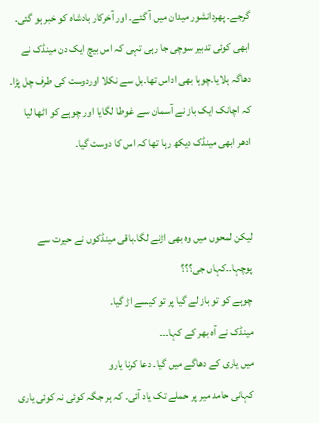گرجے۔ پھردانشور میدان میں آ گئے۔ اور آخرکار بادشاہ کو خبر ہو گئی۔ ابھی کوئی تدبیر سوچی جا رہی تہی کہ اس بیچ ایک دن مینڈک نے دھاگہ ہلایا۔چوہا بھی اداس تھا۔بل سے نکلا اوردوست کی طرف چل پڑا۔
کہ اچانک ایک باز نے آسمان سے غوطا لگایا اور چوہے کو اٹھا لیا
ادھر ابھی مینڈک دیکھ رہا تھا کہ اس کا دوست گیا۔


لیکن لمحوں میں وہ بھی اڑنے لگا۔باقی مینڈکوں نے حیرت سے پوچہا۔۔کہاں جی؟؟؟
چوہے کو تو باز لے گیا پر تو کیسے اڑ گیا۔
مینڈک نے آہ بھر کے کہا۔۔۔
میں یاری کے دھاگے میں گیا۔ دعا کرنا یارو
کہانی حامد میر پر حملے تک یاد آئی۔ کہ ہر جگہ کوئی نہ کوئی یاری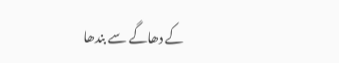کے دھاگے سے بندھا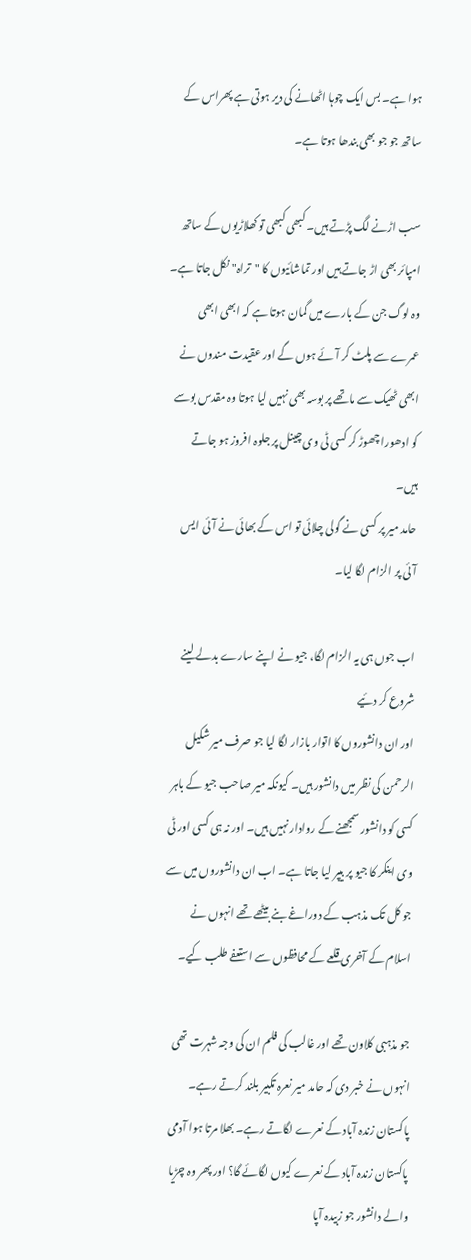ہوا ہے۔ بس ایک چوہا اٹھانے کی دیر ہوتی ہے پھراس کے ساتھ جو جو بھی بندھا ہوتا ہے۔

سب اڑنے لگ پڑتے ہیں۔ کبھی کبھی تو کھلاڑیوں کے ساتھ امپائر بھی اڑ جاتے ہیں اور تماشائیوں کا "تراہ" نکل جاتا ہے۔ وہ لوگ جن کے بارے میں گمان ہوتا ہے کہ ابھی ابھی عمرے سے پلٹ کر آئے ہوں گے اور عقیدت مندوں نے ابھی ٹھیک سے ماتھے پر بوسہ بھی نہیں لیا ہوتا وہ مقدس بوسے کو ادھورا چھوڑ کر کسی ٹی وی چینل پر جلوہ افروز ہو جاتے ہیں۔
حامد میر پر کسی نے گولی چلائی تو اس کے بھائی نے آئی ایس آئی پر الزام لگا لیا۔

اب جوں ہی یہ الزام لگا، جیو نے اپنے سارے بدلے لینے شروع کر دئیے
اور ان دانشوروں کا اتوار بازار لگا لیا جو صرف میر شکیل الرحمن کی نظر میں دانشور ہیں۔ کیونکہ میر صاحب جیو کے باہر کسی کو دانشور سمجھنے کے روادار نہیں ہیں۔ اور نہ ہی کسی اور ٹی وی اینکر کا جیو پر بیپر لیا جاتا ہے۔ اب ان دانشوروں میں سے جو کل تک مذہب کے دوراغے بنے بیٹھے تھے انہوں نے اسلام کے آخری قلعے کے محافظوں سے استعفے طلب کیے۔

جو مذہبی کلاون تھے اور غالب کی فلم ان کی وجہ شہرت تھی انہوں نے خبر دی کہ حامد میر نعرہ تکبیر بلند کرتے رہے۔ پاکستان زندہ آباد کے نعرے لگاتے رہے۔ بھلا مرتا ہوا آدمی پاکستان زندہ آباد کے نعرے کیوں لگائے گا؟ اور پھر وہ چڑیا والے دانشور جو زبیدہ آپا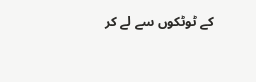کے ٹوٹکوں سے لے کر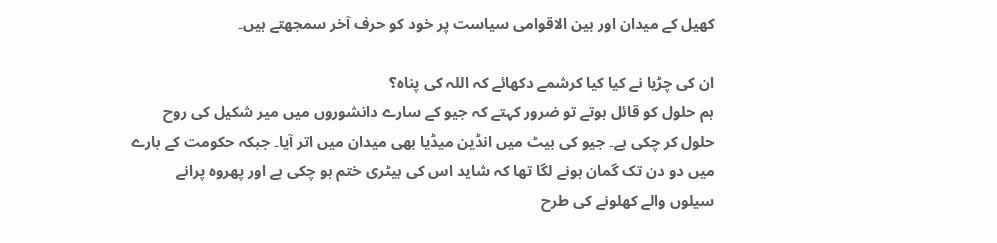کھیل کے میدان اور بین الاقوامی سیاست پر خود کو حرف آخر سمجھتے ہیں۔

ان کی چڑیا نے کیا کیا کرشمے دکھائے کہ اللہ کی پناہ؟
ہم حلول کو قائل ہوتے تو ضرور کہتے کہ جیو کے سارے دانشوروں میں میر شکیل کی روح حلول کر چکی ہے۔ جیو کی بیٹ میں انڈین میڈیا بھی میدان میں اتر آیا۔ جبکہ حکومت کے بارے میں دو دن تک گمان ہونے لگا تھا کہ شاید اس کی بیٹری ختم ہو چکی ہے اور پھروہ پرانے سیلوں والے کھلونے کی طرح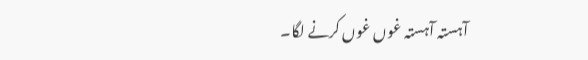آہستہ آہستہ غوں غوں کرنے لگا۔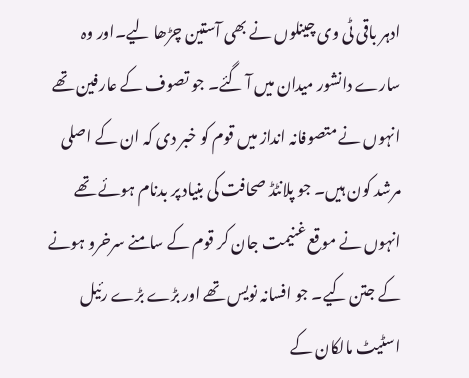ادہر باقی ٹی وی چینلوں نے بھی آستین چڑھا لیے۔اور وہ سارے دانشور میدان میں آ گئے۔ جو تصوف کے عارفین تھے انہوں نے متصوفانہ انداز میں قوم کو خبر دی کہ ان کے اصلی مرشد کون ہیں۔ جو پلانٹڈ صحافت کی بنیاد پر بدنام ہوئے تھے انہوں نے موقع غنیمت جان کر قوم کے سامنے سرخرو ہونے کے جتن کیے۔ جو افسانہ نویس تھے اور بڑے بڑے رئیل اسٹیٹ مالکان کے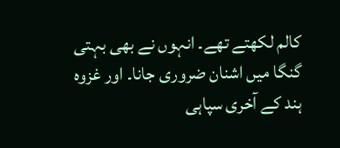کالم لکھتے تھے۔ انہوں نے بھی بہتی گنگا میں اشنان ضروری جانا۔ اور غزوہ ہند کے آخری سپاہی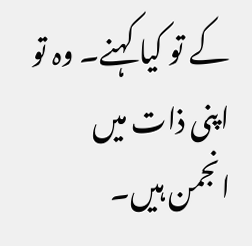کے تو کیا کہنے۔ وہ تو اپنی ذات میں انجمن ہیں۔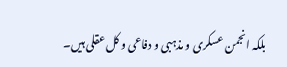بلکہ انجمن عسکری و مذہبی و دفاعی و کل عقلی ہیں۔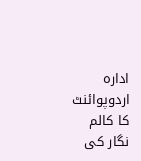ادارہ اردوپوائنٹ کا کالم نگار کی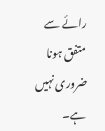رائے سے متفق ہونا ضروری نہیں ہے۔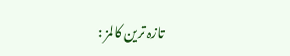تازہ ترین کالمز :